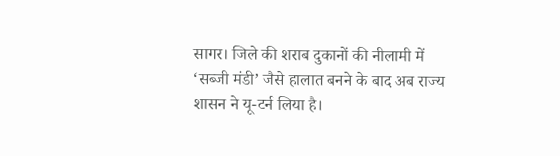सागर। जिले की शराब दुकानों की नीलामी में ‘सब्जी मंडी’ जैसे हालात बनने के बाद अब राज्य शासन ने यू-टर्न लिया है।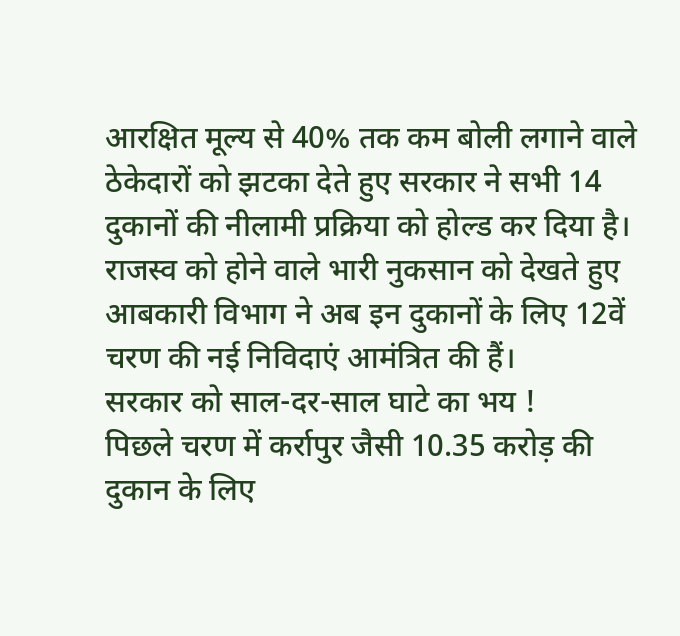आरक्षित मूल्य से 40% तक कम बोली लगाने वाले ठेकेदारों को झटका देते हुए सरकार ने सभी 14 दुकानों की नीलामी प्रक्रिया को होल्ड कर दिया है। राजस्व को होने वाले भारी नुकसान को देखते हुए आबकारी विभाग ने अब इन दुकानों के लिए 12वें चरण की नई निविदाएं आमंत्रित की हैं।
सरकार को साल-दर-साल घाटे का भय !
पिछले चरण में कर्रापुर जैसी 10.35 करोड़ की दुकान के लिए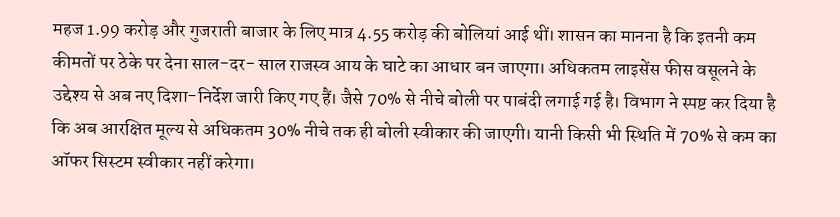महज 1.99 करोड़ और गुजराती बाजार के लिए मात्र 4.55 करोड़ की बोलियां आई थीं। शासन का मानना है कि इतनी कम कीमतों पर ठेके पर देना साल-दर- साल राजस्व आय के घाटे का आधार बन जाएगा। अधिकतम लाइसेंस फीस वसूलने के उद्देश्य से अब नए दिशा-निर्देश जारी किए गए हैं। जैसे 70% से नीचे बोली पर पाबंदी लगाई गई है। विभाग ने स्पष्ट कर दिया है कि अब आरक्षित मूल्य से अधिकतम 30% नीचे तक ही बोली स्वीकार की जाएगी। यानी किसी भी स्थिति में 70% से कम का ऑफर सिस्टम स्वीकार नहीं करेगा।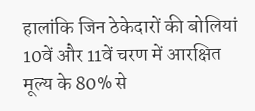हालांकि जिन ठेकेदारों की बोलियां 10वें और 11वें चरण में आरक्षित मूल्य के 80% से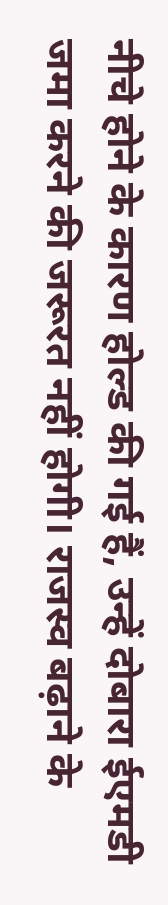नीचे होने के कारण होल्ड की गई हैं, उन्हें दोबारा ईएमडी जमा करने की जरूरत नहीं होगी। राजस्व बढ़ाने के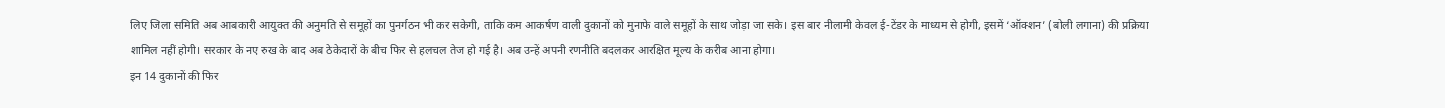लिए जिला समिति अब आबकारी आयुक्त की अनुमति से समूहों का पुनर्गठन भी कर सकेगी, ताकि कम आकर्षण वाली दुकानों को मुनाफे वाले समूहों के साथ जोड़ा जा सके। इस बार नीलामी केवल ई-टेंडर के माध्यम से होगी, इसमें ‘ऑक्शन’ (बोली लगाना) की प्रक्रिया शामिल नहीं होगी। सरकार के नए रुख के बाद अब ठेकेदारों के बीच फिर से हलचल तेज हो गई है। अब उन्हें अपनी रणनीति बदलकर आरक्षित मूल्य के करीब आना होगा।
इन 14 दुकानों की फिर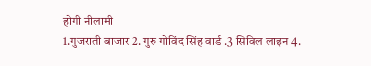होगी नीलामी
1.गुजराती बाजार 2. गुरु गोविंद सिंह वार्ड .3 सिविल लाइन 4.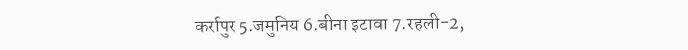कर्रापुर 5.जमुनिय 6.बीना इटावा 7.रहली-2,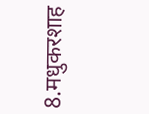8.मधुकरशाह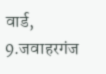वार्ड, 9.जवाहरगंज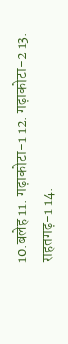10.बलेह 11. गढ़ाकोटा-1 12. गढ़ाकोटा-2 13. राहतगढ़-1 14.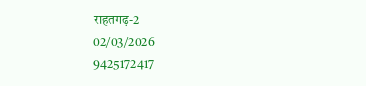राहतगढ़-2
02/03/2026
9425172417